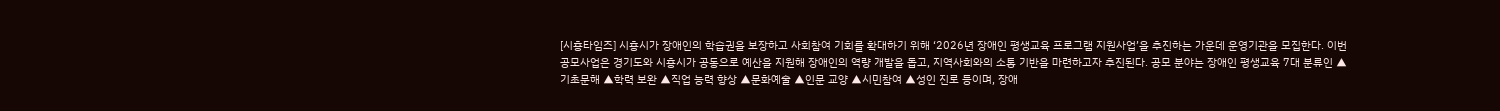[시흥타임즈] 시흥시가 장애인의 학습권을 보장하고 사회참여 기회를 확대하기 위해 ‘2026년 장애인 평생교육 프로그램 지원사업’을 추진하는 가운데 운영기관을 모집한다. 이번 공모사업은 경기도와 시흥시가 공동으로 예산을 지원해 장애인의 역량 개발을 돕고, 지역사회와의 소통 기반을 마련하고자 추진된다. 공모 분야는 장애인 평생교육 7대 분류인 ▲기초문해 ▲학력 보완 ▲직업 능력 향상 ▲문화예술 ▲인문 교양 ▲시민참여 ▲성인 진로 등이며, 장애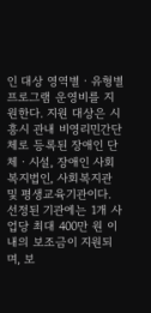인 대상 영역별ㆍ유형별 프로그램 운영비를 지원한다. 지원 대상은 시흥시 관내 비영리민간단체로 등록된 장애인 단체ㆍ시설, 장애인 사회복지법인, 사회복지관 및 평생교육기관이다. 선정된 기관에는 1개 사업당 최대 400만 원 이내의 보조금이 지원되며, 보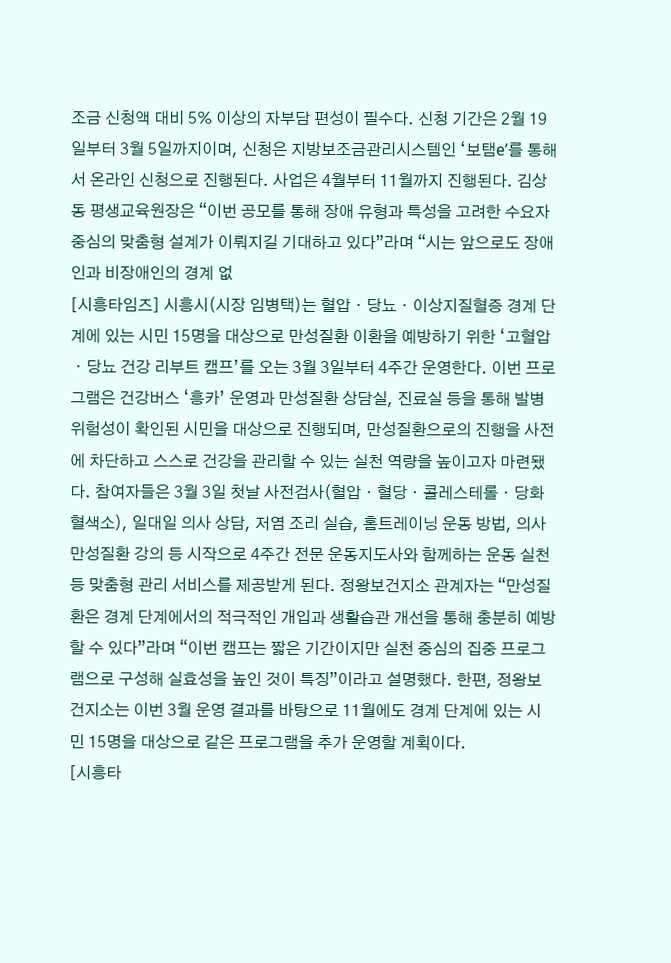조금 신청액 대비 5% 이상의 자부담 편성이 필수다. 신청 기간은 2월 19일부터 3월 5일까지이며, 신청은 지방보조금관리시스템인 ‘보탬e’를 통해서 온라인 신청으로 진행된다. 사업은 4월부터 11월까지 진행된다. 김상동 평생교육원장은 “이번 공모를 통해 장애 유형과 특성을 고려한 수요자 중심의 맞춤형 설계가 이뤄지길 기대하고 있다”라며 “시는 앞으로도 장애인과 비장애인의 경계 없
[시흥타임즈] 시흥시(시장 임병택)는 혈압ㆍ당뇨ㆍ이상지질혈증 경계 단계에 있는 시민 15명을 대상으로 만성질환 이환을 예방하기 위한 ‘고혈압ㆍ당뇨 건강 리부트 캠프’를 오는 3월 3일부터 4주간 운영한다. 이번 프로그램은 건강버스 ‘흥카’ 운영과 만성질환 상담실, 진료실 등을 통해 발병 위험성이 확인된 시민을 대상으로 진행되며, 만성질환으로의 진행을 사전에 차단하고 스스로 건강을 관리할 수 있는 실천 역량을 높이고자 마련됐다. 참여자들은 3월 3일 첫날 사전검사(혈압ㆍ혈당ㆍ콜레스테롤ㆍ당화혈색소), 일대일 의사 상담, 저염 조리 실습, 홈트레이닝 운동 방법, 의사 만성질환 강의 등 시작으로 4주간 전문 운동지도사와 함께하는 운동 실천 등 맞춤형 관리 서비스를 제공받게 된다. 정왕보건지소 관계자는 “만성질환은 경계 단계에서의 적극적인 개입과 생활습관 개선을 통해 충분히 예방할 수 있다”라며 “이번 캠프는 짧은 기간이지만 실천 중심의 집중 프로그램으로 구성해 실효성을 높인 것이 특징”이라고 설명했다. 한편, 정왕보건지소는 이번 3월 운영 결과를 바탕으로 11월에도 경계 단계에 있는 시민 15명을 대상으로 같은 프로그램을 추가 운영할 계획이다.
[시흥타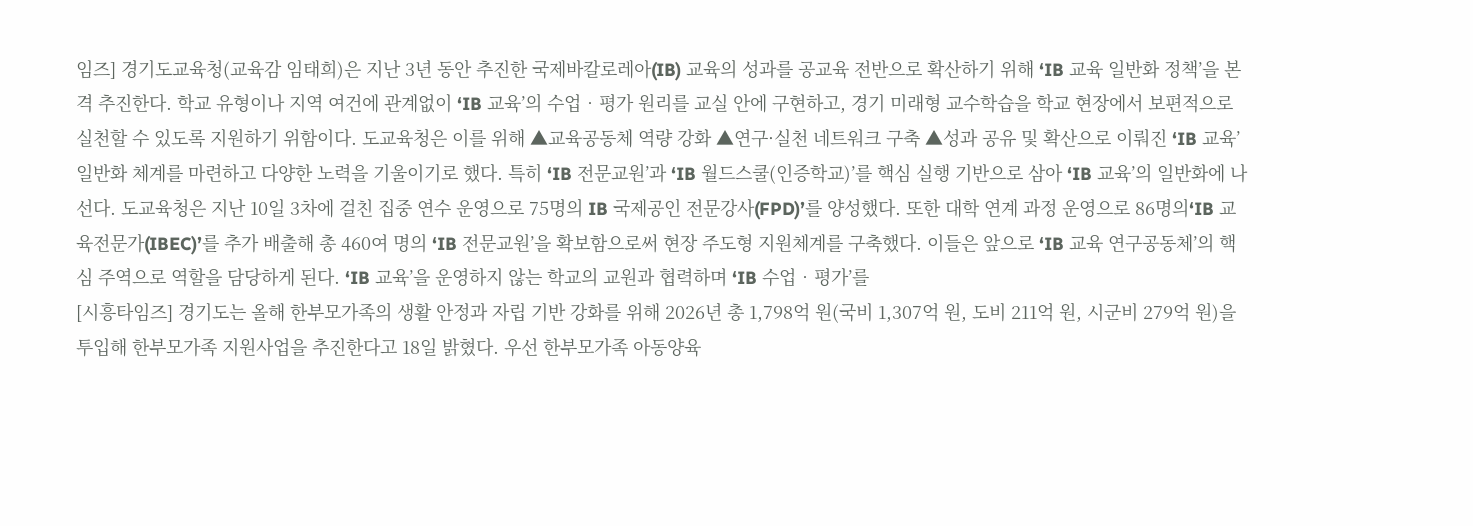임즈] 경기도교육청(교육감 임태희)은 지난 3년 동안 추진한 국제바칼로레아(IB) 교육의 성과를 공교육 전반으로 확산하기 위해 ‘IB 교육 일반화 정책’을 본격 추진한다. 학교 유형이나 지역 여건에 관계없이 ‘IB 교육’의 수업‧평가 원리를 교실 안에 구현하고, 경기 미래형 교수학습을 학교 현장에서 보편적으로 실천할 수 있도록 지원하기 위함이다. 도교육청은 이를 위해 ▲교육공동체 역량 강화 ▲연구·실천 네트워크 구축 ▲성과 공유 및 확산으로 이뤄진 ‘IB 교육’ 일반화 체계를 마련하고 다양한 노력을 기울이기로 했다. 특히 ‘IB 전문교원’과 ‘IB 월드스쿨(인증학교)’를 핵심 실행 기반으로 삼아 ‘IB 교육’의 일반화에 나선다. 도교육청은 지난 10일 3차에 걸친 집중 연수 운영으로 75명의 IB 국제공인 전문강사(FPD)’를 양성했다. 또한 대학 연계 과정 운영으로 86명의‘IB 교육전문가(IBEC)’를 추가 배출해 총 460여 명의 ‘IB 전문교원’을 확보함으로써 현장 주도형 지원체계를 구축했다. 이들은 앞으로 ‘IB 교육 연구공동체’의 핵심 주역으로 역할을 담당하게 된다. ‘IB 교육’을 운영하지 않는 학교의 교원과 협력하며 ‘IB 수업‧평가’를
[시흥타임즈] 경기도는 올해 한부모가족의 생활 안정과 자립 기반 강화를 위해 2026년 총 1,798억 원(국비 1,307억 원, 도비 211억 원, 시군비 279억 원)을 투입해 한부모가족 지원사업을 추진한다고 18일 밝혔다. 우선 한부모가족 아동양육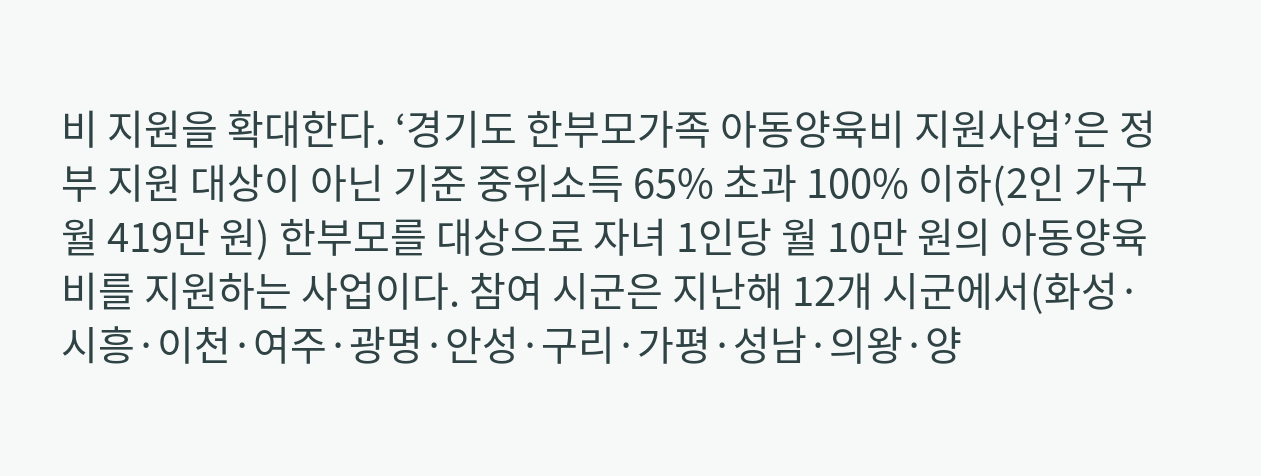비 지원을 확대한다. ‘경기도 한부모가족 아동양육비 지원사업’은 정부 지원 대상이 아닌 기준 중위소득 65% 초과 100% 이하(2인 가구 월 419만 원) 한부모를 대상으로 자녀 1인당 월 10만 원의 아동양육비를 지원하는 사업이다. 참여 시군은 지난해 12개 시군에서(화성·시흥·이천·여주·광명·안성·구리·가평·성남·의왕·양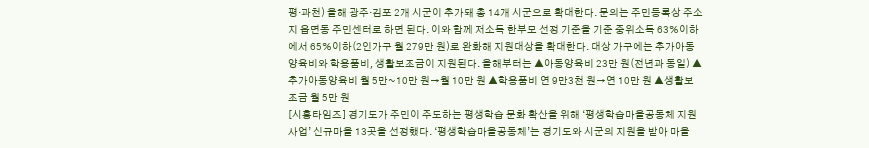평·과천) 올해 광주·김포 2개 시군이 추가돼 총 14개 시군으로 확대한다. 문의는 주민등록상 주소지 읍면동 주민센터로 하면 된다. 이와 함께 저소득 한부모 선정 기준을 기준 중위소득 63%이하에서 65%이하(2인가구 월 279만 원)로 완화해 지원대상을 확대한다. 대상 가구에는 추가아동양육비와 학용품비, 생활보조금이 지원된다. 올해부터는 ▲아동양육비 23만 원(전년과 동일) ▲추가아동양육비 월 5만~10만 원→월 10만 원 ▲학용품비 연 9만3천 원→연 10만 원 ▲생활보조금 월 5만 원
[시흥타임즈] 경기도가 주민이 주도하는 평생학습 문화 확산을 위해 ‘평생학습마을공동체 지원사업’ 신규마을 13곳을 선정했다. ‘평생학습마을공동체’는 경기도와 시군의 지원을 받아 마을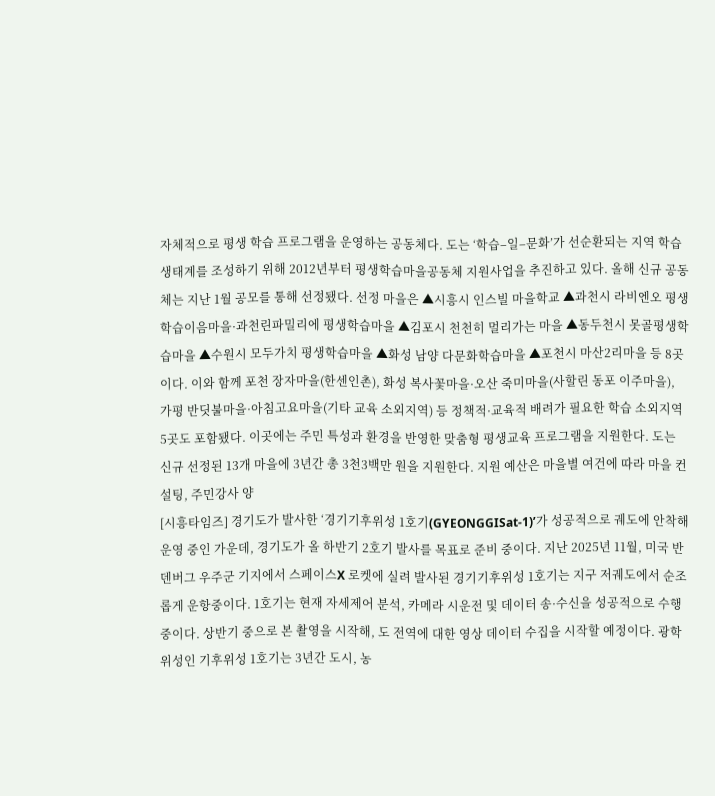자체적으로 평생 학습 프로그램을 운영하는 공동체다. 도는 ‘학습–일–문화’가 선순환되는 지역 학습 생태계를 조성하기 위해 2012년부터 평생학습마을공동체 지원사업을 추진하고 있다. 올해 신규 공동체는 지난 1월 공모를 통해 선정됐다. 선정 마을은 ▲시흥시 인스빌 마을학교 ▲과천시 라비엔오 평생학습이음마을·과천린파밀리에 평생학습마을 ▲김포시 천천히 멀리가는 마을 ▲동두천시 못골평생학습마을 ▲수원시 모두가치 평생학습마을 ▲화성 남양 다문화학습마을 ▲포천시 마산2리마을 등 8곳이다. 이와 함께 포천 장자마을(한센인촌), 화성 복사꽃마을·오산 죽미마을(사할린 동포 이주마을), 가평 반딧불마을·아침고요마을(기타 교육 소외지역) 등 정책적·교육적 배려가 필요한 학습 소외지역 5곳도 포함됐다. 이곳에는 주민 특성과 환경을 반영한 맞춤형 평생교육 프로그램을 지원한다. 도는 신규 선정된 13개 마을에 3년간 총 3천3백만 원을 지원한다. 지원 예산은 마을별 여건에 따라 마을 컨설팅, 주민강사 양
[시흥타임즈] 경기도가 발사한 ‘경기기후위성 1호기(GYEONGGISat-1)’가 성공적으로 궤도에 안착해 운영 중인 가운데, 경기도가 올 하반기 2호기 발사를 목표로 준비 중이다. 지난 2025년 11월, 미국 반덴버그 우주군 기지에서 스페이스X 로켓에 실려 발사된 경기기후위성 1호기는 지구 저궤도에서 순조롭게 운항중이다. 1호기는 현재 자세제어 분석, 카메라 시운전 및 데이터 송·수신을 성공적으로 수행 중이다. 상반기 중으로 본 촬영을 시작해, 도 전역에 대한 영상 데이터 수집을 시작할 예정이다. 광학위성인 기후위성 1호기는 3년간 도시, 농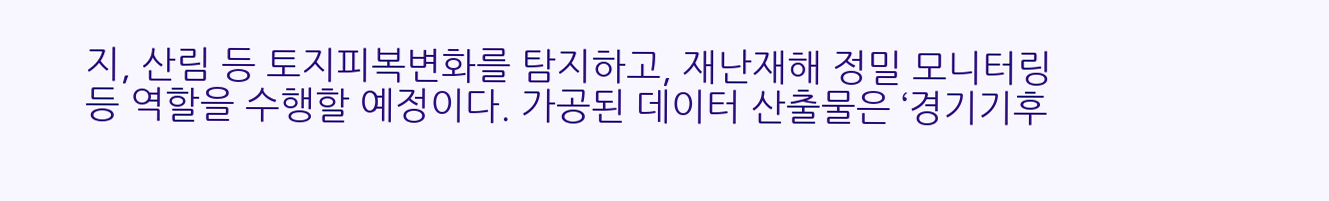지, 산림 등 토지피복변화를 탐지하고, 재난재해 정밀 모니터링 등 역할을 수행할 예정이다. 가공된 데이터 산출물은 ‘경기기후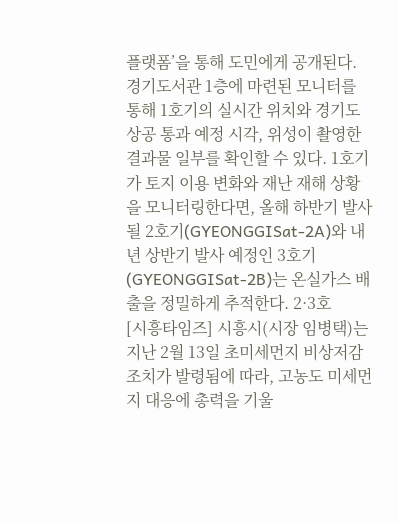플랫폼’을 통해 도민에게 공개된다. 경기도서관 1층에 마련된 모니터를 통해 1호기의 실시간 위치와 경기도 상공 통과 예정 시각, 위성이 촬영한 결과물 일부를 확인할 수 있다. 1호기가 토지 이용 변화와 재난 재해 상황을 모니터링한다면, 올해 하반기 발사될 2호기(GYEONGGISat-2A)와 내년 상반기 발사 예정인 3호기(GYEONGGISat-2B)는 온실가스 배출을 정밀하게 추적한다. 2·3호
[시흥타임즈] 시흥시(시장 임병택)는 지난 2월 13일 초미세먼지 비상저감조치가 발령됨에 따라, 고농도 미세먼지 대응에 총력을 기울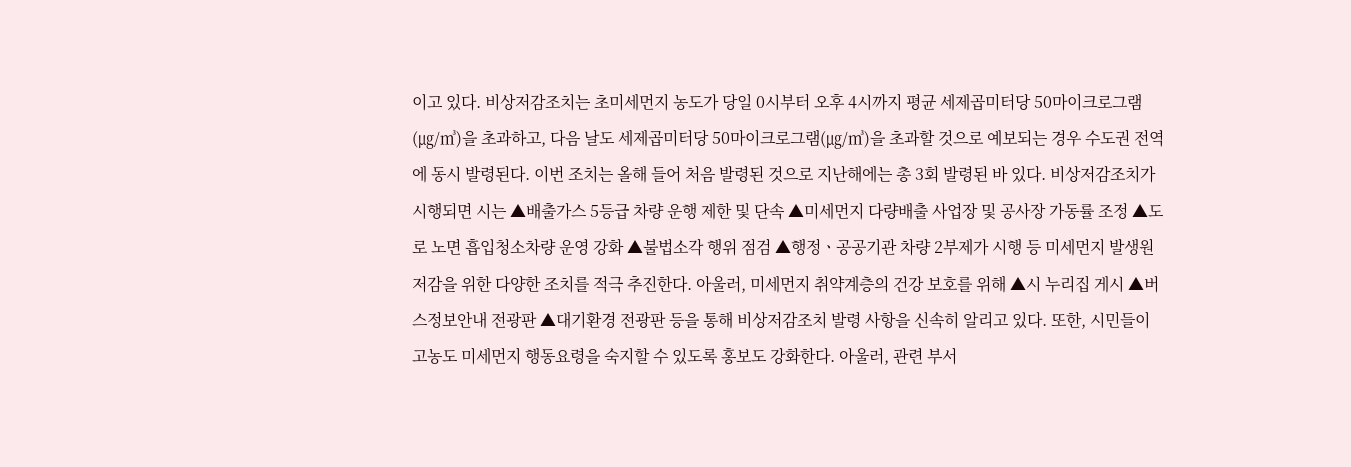이고 있다. 비상저감조치는 초미세먼지 농도가 당일 0시부터 오후 4시까지 평균 세제곱미터당 50마이크로그램(㎍/㎥)을 초과하고, 다음 날도 세제곱미터당 50마이크로그램(㎍/㎥)을 초과할 것으로 예보되는 경우 수도권 전역에 동시 발령된다. 이번 조치는 올해 들어 처음 발령된 것으로 지난해에는 총 3회 발령된 바 있다. 비상저감조치가 시행되면 시는 ▲배출가스 5등급 차량 운행 제한 및 단속 ▲미세먼지 다량배출 사업장 및 공사장 가동률 조정 ▲도로 노면 흡입청소차량 운영 강화 ▲불법소각 행위 점검 ▲행정ㆍ공공기관 차량 2부제가 시행 등 미세먼지 발생원 저감을 위한 다양한 조치를 적극 추진한다. 아울러, 미세먼지 취약계층의 건강 보호를 위해 ▲시 누리집 게시 ▲버스정보안내 전광판 ▲대기환경 전광판 등을 통해 비상저감조치 발령 사항을 신속히 알리고 있다. 또한, 시민들이 고농도 미세먼지 행동요령을 숙지할 수 있도록 홍보도 강화한다. 아울러, 관련 부서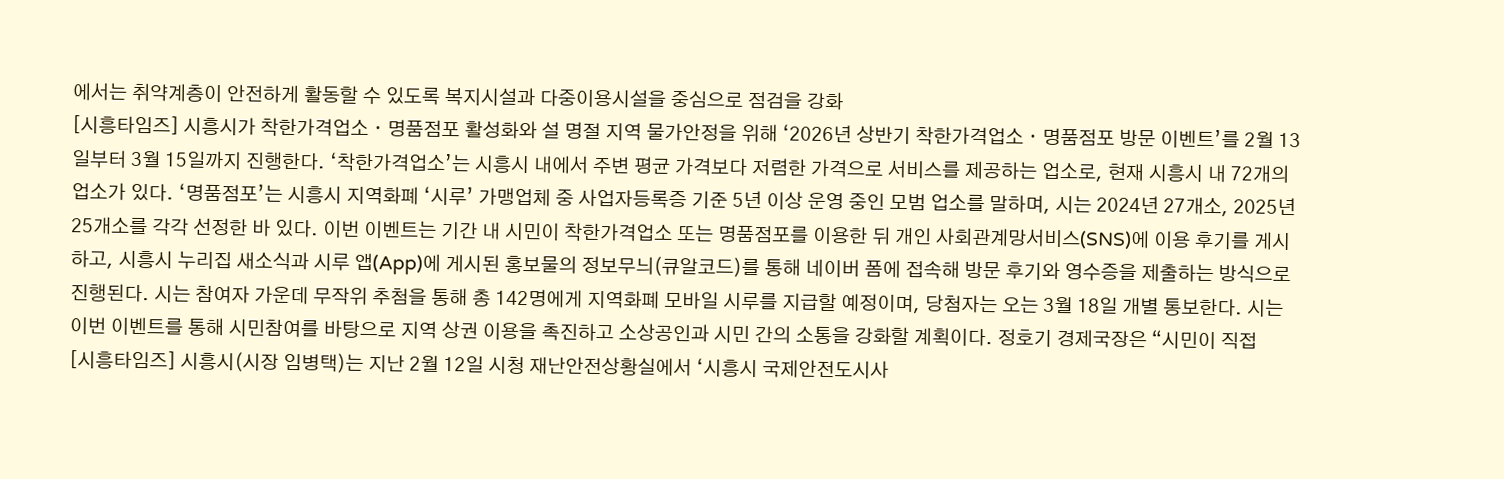에서는 취약계층이 안전하게 활동할 수 있도록 복지시설과 다중이용시설을 중심으로 점검을 강화
[시흥타임즈] 시흥시가 착한가격업소ㆍ명품점포 활성화와 설 명절 지역 물가안정을 위해 ‘2026년 상반기 착한가격업소ㆍ명품점포 방문 이벤트’를 2월 13일부터 3월 15일까지 진행한다. ‘착한가격업소’는 시흥시 내에서 주변 평균 가격보다 저렴한 가격으로 서비스를 제공하는 업소로, 현재 시흥시 내 72개의 업소가 있다. ‘명품점포’는 시흥시 지역화폐 ‘시루’ 가맹업체 중 사업자등록증 기준 5년 이상 운영 중인 모범 업소를 말하며, 시는 2024년 27개소, 2025년 25개소를 각각 선정한 바 있다. 이번 이벤트는 기간 내 시민이 착한가격업소 또는 명품점포를 이용한 뒤 개인 사회관계망서비스(SNS)에 이용 후기를 게시하고, 시흥시 누리집 새소식과 시루 앱(App)에 게시된 홍보물의 정보무늬(큐알코드)를 통해 네이버 폼에 접속해 방문 후기와 영수증을 제출하는 방식으로 진행된다. 시는 참여자 가운데 무작위 추첨을 통해 총 142명에게 지역화폐 모바일 시루를 지급할 예정이며, 당첨자는 오는 3월 18일 개별 통보한다. 시는 이번 이벤트를 통해 시민참여를 바탕으로 지역 상권 이용을 촉진하고 소상공인과 시민 간의 소통을 강화할 계획이다. 정호기 경제국장은 “시민이 직접
[시흥타임즈] 시흥시(시장 임병택)는 지난 2월 12일 시청 재난안전상황실에서 ‘시흥시 국제안전도시사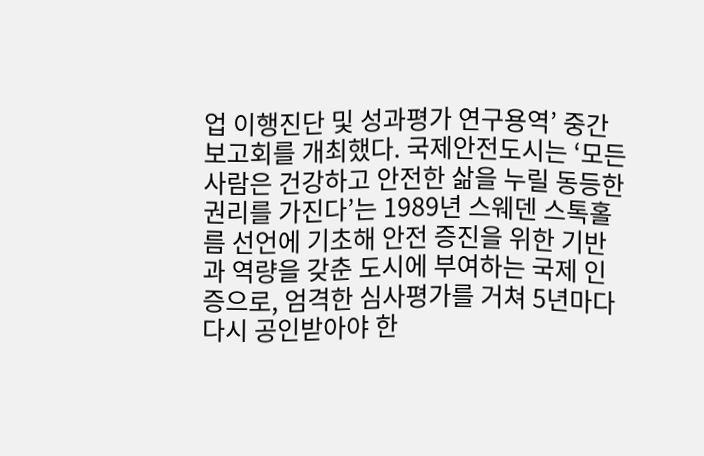업 이행진단 및 성과평가 연구용역’ 중간 보고회를 개최했다. 국제안전도시는 ‘모든 사람은 건강하고 안전한 삶을 누릴 동등한 권리를 가진다’는 1989년 스웨덴 스톡홀름 선언에 기초해 안전 증진을 위한 기반과 역량을 갖춘 도시에 부여하는 국제 인증으로, 엄격한 심사평가를 거쳐 5년마다 다시 공인받아야 한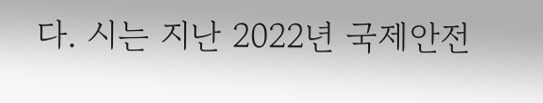다. 시는 지난 2022년 국제안전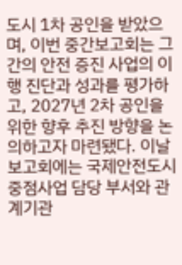도시 1차 공인을 받았으며, 이번 중간보고회는 그간의 안전 증진 사업의 이행 진단과 성과를 평가하고, 2027년 2차 공인을 위한 향후 추진 방향을 논의하고자 마련됐다. 이날 보고회에는 국제안전도시 중점사업 담당 부서와 관계기관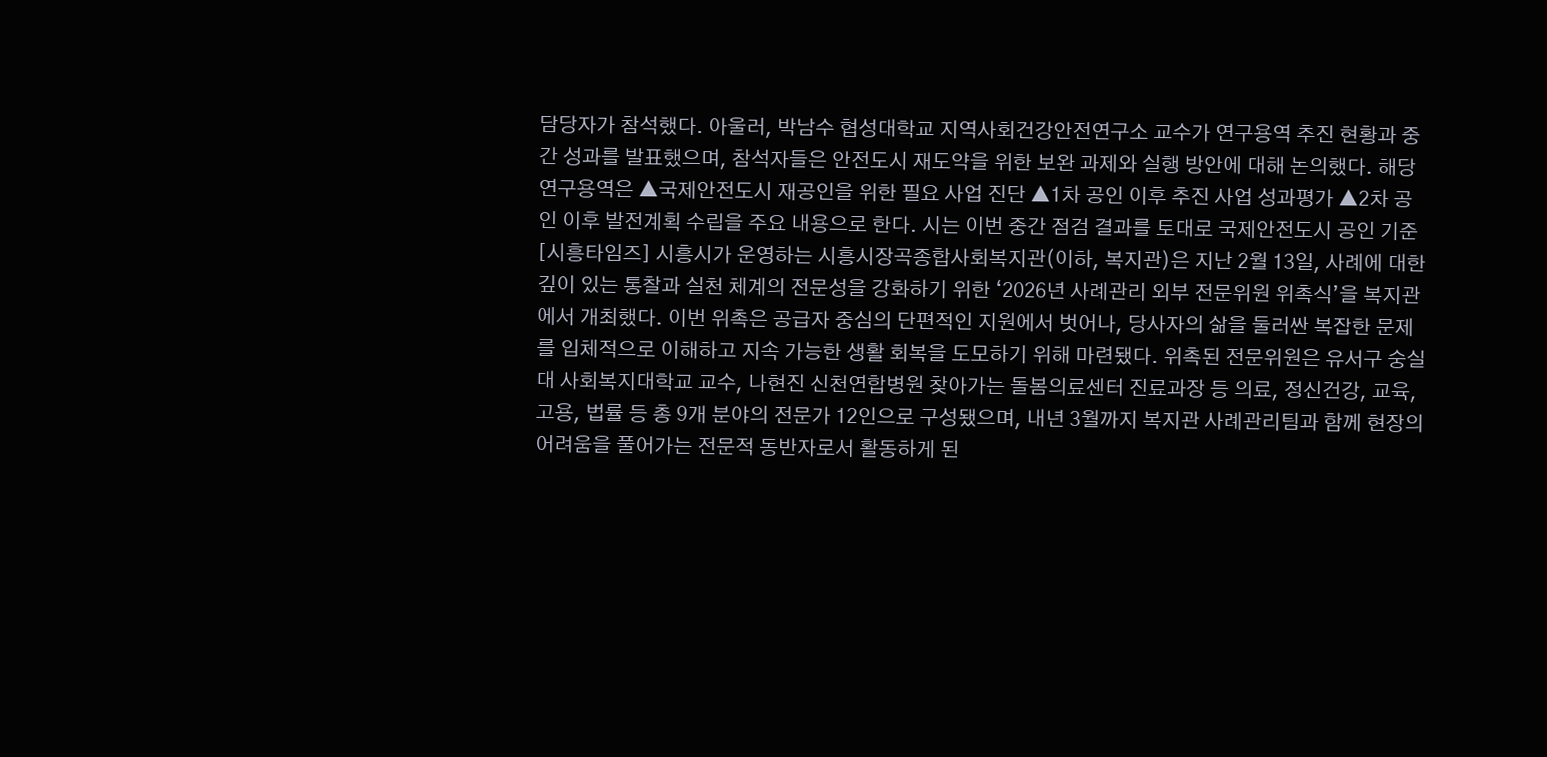담당자가 참석했다. 아울러, 박남수 협성대학교 지역사회건강안전연구소 교수가 연구용역 추진 현황과 중간 성과를 발표했으며, 참석자들은 안전도시 재도약을 위한 보완 과제와 실행 방안에 대해 논의했다. 해당 연구용역은 ▲국제안전도시 재공인을 위한 필요 사업 진단 ▲1차 공인 이후 추진 사업 성과평가 ▲2차 공인 이후 발전계획 수립을 주요 내용으로 한다. 시는 이번 중간 점검 결과를 토대로 국제안전도시 공인 기준
[시흥타임즈] 시흥시가 운영하는 시흥시장곡종합사회복지관(이하, 복지관)은 지난 2월 13일, 사례에 대한 깊이 있는 통찰과 실천 체계의 전문성을 강화하기 위한 ‘2026년 사례관리 외부 전문위원 위촉식’을 복지관에서 개최했다. 이번 위촉은 공급자 중심의 단편적인 지원에서 벗어나, 당사자의 삶을 둘러싼 복잡한 문제를 입체적으로 이해하고 지속 가능한 생활 회복을 도모하기 위해 마련됐다. 위촉된 전문위원은 유서구 숭실대 사회복지대학교 교수, 나현진 신천연합병원 찾아가는 돌봄의료센터 진료과장 등 의료, 정신건강, 교육, 고용, 법률 등 총 9개 분야의 전문가 12인으로 구성됐으며, 내년 3월까지 복지관 사례관리팀과 함께 현장의 어려움을 풀어가는 전문적 동반자로서 활동하게 된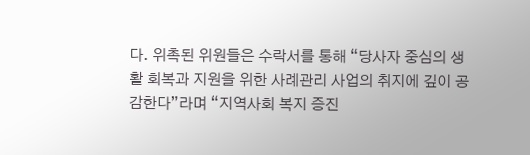다. 위촉된 위원들은 수락서를 통해 “당사자 중심의 생활 회복과 지원을 위한 사례관리 사업의 취지에 깊이 공감한다”라며 “지역사회 복지 증진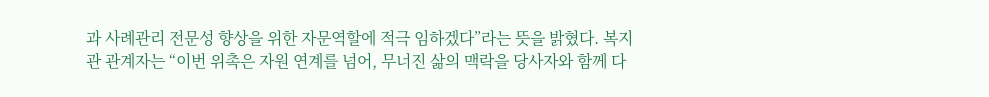과 사례관리 전문성 향상을 위한 자문역할에 적극 임하겠다”라는 뜻을 밝혔다. 복지관 관계자는 “이번 위촉은 자원 연계를 넘어, 무너진 삶의 맥락을 당사자와 함께 다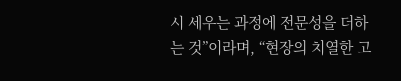시 세우는 과정에 전문성을 더하는 것”이라며, “현장의 치열한 고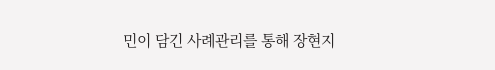민이 담긴 사례관리를 통해 장현지